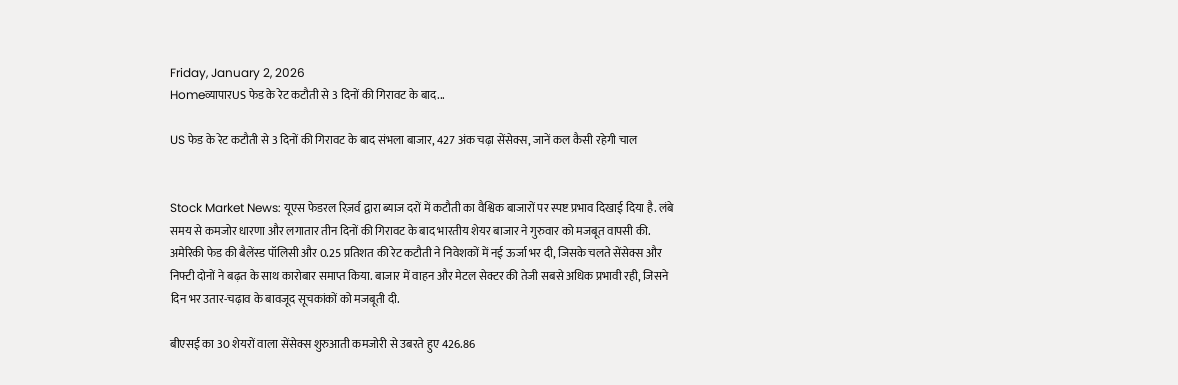Friday, January 2, 2026
Homeव्यापारUS फेड के रेट कटौती से 3 दिनों की गिरावट के बाद...

US फेड के रेट कटौती से 3 दिनों की गिरावट के बाद संभला बाजार, 427 अंक चढ़ा सेंसेक्स, जानें कल कैसी रहेगी चाल


Stock Market News: यूएस फेडरल रिज़र्व द्वारा ब्याज दरों में कटौती का वैश्विक बाजारों पर स्पष्ट प्रभाव दिखाई दिया है. लंबे समय से कमजोर धारणा और लगातार तीन दिनों की गिरावट के बाद भारतीय शेयर बाजार ने गुरुवार को मजबूत वापसी की. अमेरिकी फेड की बैलेंस्ड पॉलिसी और 0.25 प्रतिशत की रेट कटौती ने निवेशकों में नई ऊर्जा भर दी, जिसके चलते सेंसेक्स और निफ्टी दोनों ने बढ़त के साथ कारोबार समाप्त किया. बाजार में वाहन और मेटल सेक्टर की तेजी सबसे अधिक प्रभावी रही, जिसने दिन भर उतार-चढ़ाव के बावजूद सूचकांकों को मजबूती दी.

बीएसई का 30 शेयरों वाला सेंसेक्स शुरुआती कमजोरी से उबरते हुए 426.86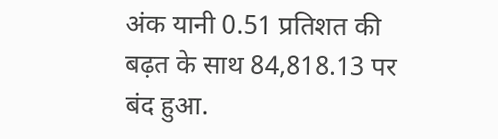अंक यानी 0.51 प्रतिशत की बढ़त के साथ 84,818.13 पर बंद हुआ.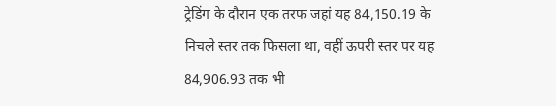ट्रेडिंग के दौरान एक तरफ जहां यह 84,150.19 के निचले स्तर तक फिसला था, वहीं ऊपरी स्तर पर यह 84,906.93 तक भी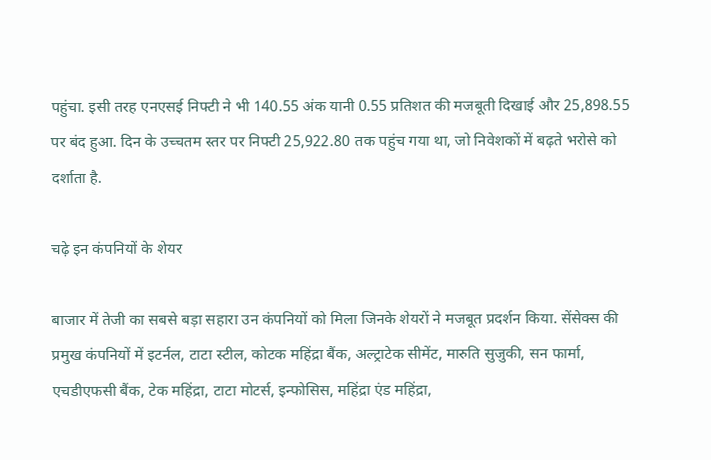पहुंचा. इसी तरह एनएसई निफ्टी ने भी 140.55 अंक यानी 0.55 प्रतिशत की मजबूती दिखाई और 25,898.55 पर बंद हुआ. दिन के उच्चतम स्तर पर निफ्टी 25,922.80 तक पहुंच गया था, जो निवेशकों में बढ़ते भरोसे को दर्शाता है.

चढ़े इन कंपनियों के शेयर

बाजार में तेजी का सबसे बड़ा सहारा उन कंपनियों को मिला जिनके शेयरों ने मजबूत प्रदर्शन किया. सेंसेक्स की प्रमुख कंपनियों में इटर्नल, टाटा स्टील, कोटक महिंद्रा बैंक, अल्ट्राटेक सीमेंट, मारुति सुजुकी, सन फार्मा, एचडीएफसी बैंक, टेक महिंद्रा, टाटा मोटर्स, इन्फोसिस, महिंद्रा एंड महिंद्रा,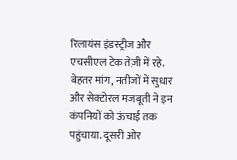रिलायंस इंडस्ट्रीज और एचसीएल टेक तेज़ी में रहे. बेहतर मांग, नतीजों में सुधार और सेक्टोरल मजबूती ने इन कंपनियों को ऊंचाई तक पहुंचाया. दूसरी ओर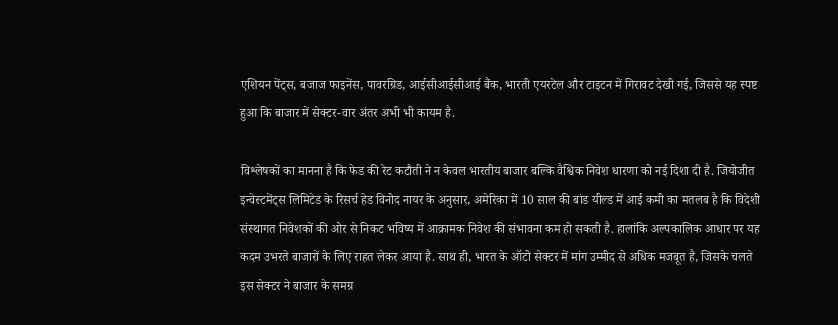एशियन पेंट्स, बजाज फाइनेंस, पावरग्रिड, आईसीआईसीआई बैंक, भारती एयरटेल और टाइटन में गिरावट देखी गई, जिससे यह स्पष्ट हुआ कि बाजार में सेक्टर-वार अंतर अभी भी कायम है.

विश्लेषकों का मानना है कि फेड की रेट कटौती ने न केवल भारतीय बाजार बल्कि वैश्विक निवेश धारणा को नई दिशा दी है. जियोजीत इन्वेस्टमेंट्स लिमिटेड के रिसर्च हेड विनोद नायर के अनुसार, अमेरिका में 10 साल की बांड यील्ड में आई कमी का मतलब है कि विदेशी संस्थागत निवेशकों की ओर से निकट भविष्य में आक्रामक निवेश की संभावना कम हो सकती है. हालांकि अल्पकालिक आधार पर यह कदम उभरते बाजारों के लिए राहत लेकर आया है. साथ ही, भारत के ऑटो सेक्टर में मांग उम्मीद से अधिक मजबूत है, जिसके चलते इस सेक्टर ने बाजार के समग्र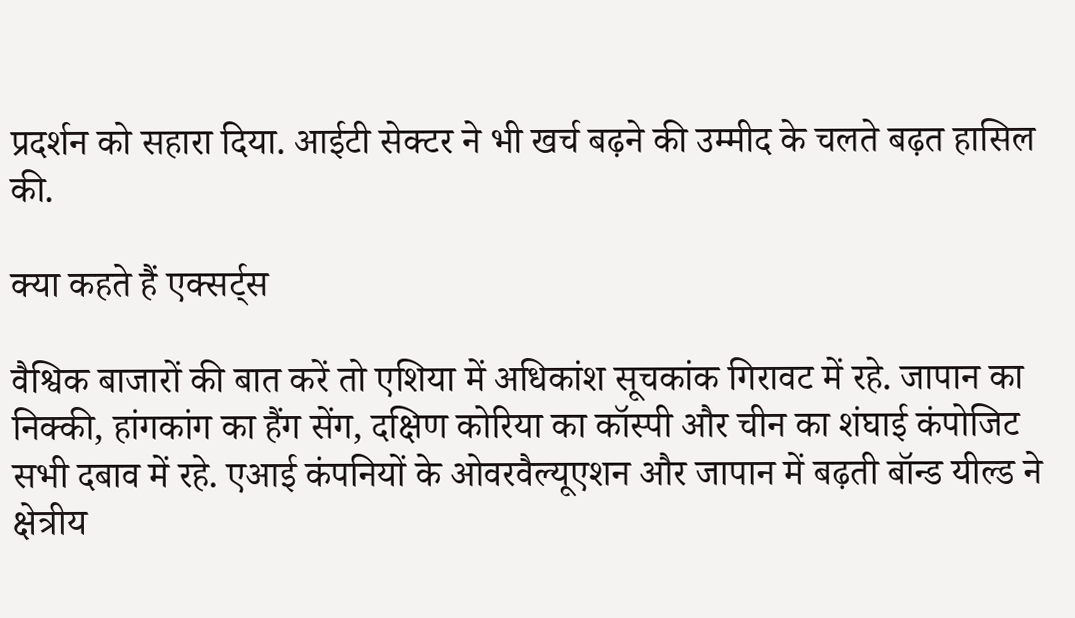प्रदर्शन को सहारा दिया. आईटी सेक्टर ने भी खर्च बढ़ने की उम्मीद के चलते बढ़त हासिल की.

क्या कहते हैं एक्सर्ट्स

वैश्विक बाजारों की बात करें तो एशिया में अधिकांश सूचकांक गिरावट में रहे. जापान का निक्की, हांगकांग का हैंग सेंग, दक्षिण कोरिया का कॉस्पी और चीन का शंघाई कंपोजिट सभी दबाव में रहे. एआई कंपनियों के ओवरवैल्यूएशन और जापान में बढ़ती बॉन्ड यील्ड ने क्षेत्रीय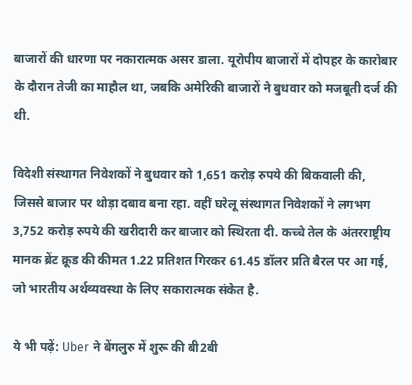बाजारों की धारणा पर नकारात्मक असर डाला. यूरोपीय बाजारों में दोपहर के कारोबार के दौरान तेजी का माहौल था, जबकि अमेरिकी बाजारों ने बुधवार को मजबूती दर्ज की थी.

विदेशी संस्थागत निवेशकों ने बुधवार को 1,651 करोड़ रुपये की बिकवाली की, जिससे बाजार पर थोड़ा दबाव बना रहा. वहीं घरेलू संस्थागत निवेशकों ने लगभग 3,752 करोड़ रुपये की खरीदारी कर बाजार को स्थिरता दी. कच्चे तेल के अंतरराष्ट्रीय मानक ब्रेंट क्रूड की कीमत 1.22 प्रतिशत गिरकर 61.45 डॉलर प्रति बैरल पर आ गई, जो भारतीय अर्थव्यवस्था के लिए सकारात्मक संकेत है.

ये भी पढ़ें: Uber ने बेंगलुरु में शुरू की बी2बी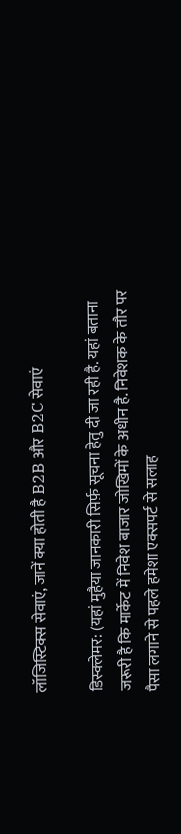लॉजिस्टिक्स सेवाएं, जानें क्या होती है B2B और B2C सेवाएं

डिस्क्लेमर: (यहां मुहैया जानकारी सिर्फ़ सूचना हेतु दी जा रही है. यहां बताना जरूरी है कि मार्केट में निवेश बाजार जोखिमों के अधीन है. निवेशक के तौर पर पैसा लगाने से पहले हमेशा एक्सपर्ट से सलाह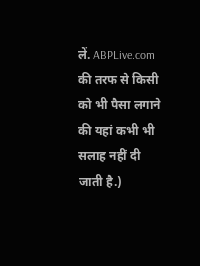लें. ABPLive.com की तरफ से किसी को भी पैसा लगाने की यहां कभी भी सलाह नहीं दी जाती है.)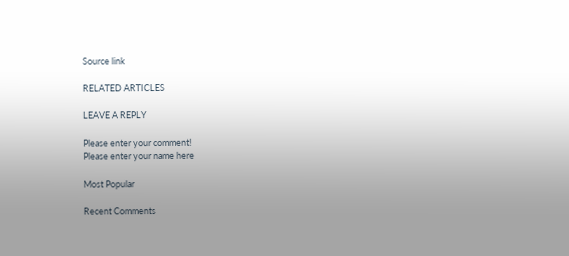Source link

RELATED ARTICLES

LEAVE A REPLY

Please enter your comment!
Please enter your name here

Most Popular

Recent Comments